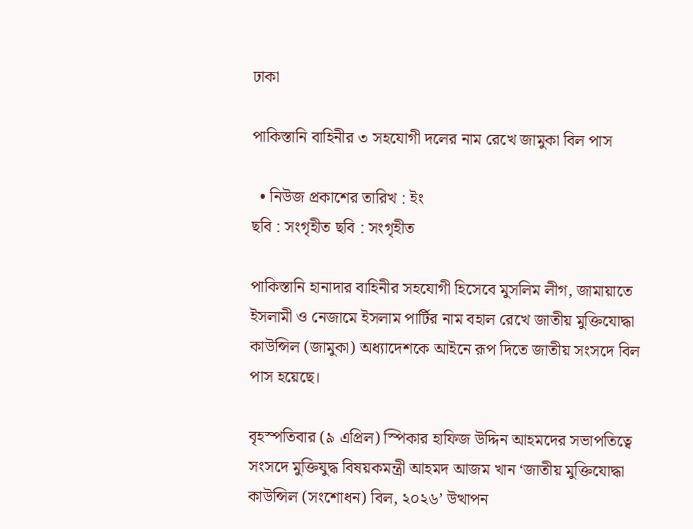ঢাকা

পাকিস্তানি বাহিনীর ৩ সহযোগী দলের নাম রেখে জামুকা বিল পাস

  • নিউজ প্রকাশের তারিখ : ইং
ছবি : সংগৃহীত ছবি : সংগৃহীত

পাকিস্তানি হানাদার বাহিনীর সহযোগী হিসেবে মুসলিম লীগ, জামায়াতে ইসলামী ও নেজামে ইসলাম পার্টির নাম বহাল রেখে জাতীয় মুক্তিযোদ্ধা কাউন্সিল (জামুকা) অধ্যাদেশকে আইনে রূপ দিতে জাতীয় সংসদে বিল পাস হয়েছে।

বৃহস্পতিবার (৯ এপ্রিল) স্পিকার হাফিজ উদ্দিন আহমদের সভাপতিত্বে সংসদে মুক্তিযুদ্ধ বিষয়কমন্ত্রী আহমদ আজম খান ‘জাতীয় মুক্তিযোদ্ধা কাউন্সিল (সংশোধন) বিল, ২০২৬’ উত্থাপন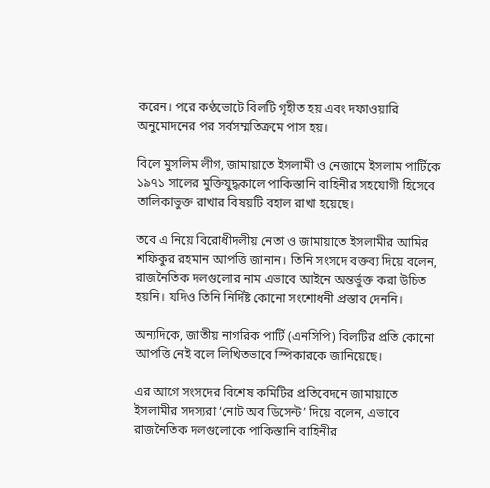করেন। পরে কণ্ঠভোটে বিলটি গৃহীত হয় এবং দফাওয়ারি অনুমোদনের পর সর্বসম্মতিক্রমে পাস হয়।

বিলে মুসলিম লীগ, জামায়াতে ইসলামী ও নেজামে ইসলাম পার্টিকে ১৯৭১ সালের মুক্তিযুদ্ধকালে পাকিস্তানি বাহিনীর সহযোগী হিসেবে তালিকাভুক্ত রাখার বিষয়টি বহাল রাখা হয়েছে।

তবে এ নিয়ে বিরোধীদলীয় নেতা ও জামায়াতে ইসলামীর আমির শফিকুর রহমান আপত্তি জানান। তিনি সংসদে বক্তব্য দিয়ে বলেন, রাজনৈতিক দলগুলোর নাম এভাবে আইনে অন্তর্ভুক্ত করা উচিত হয়নি। যদিও তিনি নির্দিষ্ট কোনো সংশোধনী প্রস্তাব দেননি।

অন্যদিকে, জাতীয় নাগরিক পার্টি (এনসিপি) বিলটির প্রতি কোনো আপত্তি নেই বলে লিখিতভাবে স্পিকারকে জানিয়েছে।

এর আগে সংসদের বিশেষ কমিটির প্রতিবেদনে জামায়াতে ইসলামীর সদস্যরা ‘নোট অব ডিসেন্ট’ দিয়ে বলেন, এভাবে রাজনৈতিক দলগুলোকে পাকিস্তানি বাহিনীর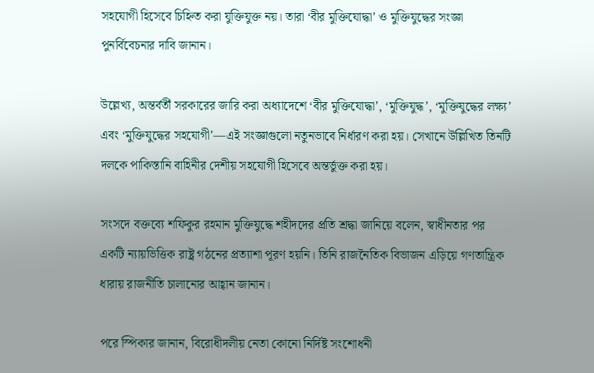সহযোগী হিসেবে চিহ্নিত করা যুক্তিযুক্ত নয়। তারা ‘বীর মুক্তিযোদ্ধা’ ও মুক্তিযুদ্ধের সংজ্ঞা পুনর্বিবেচনার দাবি জানান।

উল্লেখ্য, অন্তর্বর্তী সরকারের জারি করা অধ্যাদেশে ‘বীর মুক্তিযোদ্ধা’, ‘মুক্তিযুদ্ধ’, ‘মুক্তিযুদ্ধের লক্ষ্য’ এবং ‘মুক্তিযুদ্ধের সহযোগী’—এই সংজ্ঞাগুলো নতুনভাবে নির্ধারণ করা হয়। সেখানে উল্লিখিত তিনটি দলকে পাকিস্তানি বাহিনীর দেশীয় সহযোগী হিসেবে অন্তর্ভুক্ত করা হয়।

সংসদে বক্তব্যে শফিকুর রহমান মুক্তিযুদ্ধে শহীদদের প্রতি শ্রদ্ধা জানিয়ে বলেন, স্বাধীনতার পর একটি ন্যায়ভিত্তিক রাষ্ট্র গঠনের প্রত্যাশা পূরণ হয়নি। তিনি রাজনৈতিক বিভাজন এড়িয়ে গণতান্ত্রিক ধারায় রাজনীতি চালানোর আহ্বান জানান।

পরে স্পিকার জানান, বিরোধীদলীয় নেতা কোনো নির্দিষ্ট সংশোধনী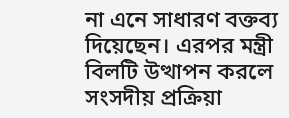না এনে সাধারণ বক্তব্য দিয়েছেন। এরপর মন্ত্রী বিলটি উত্থাপন করলে সংসদীয় প্রক্রিয়া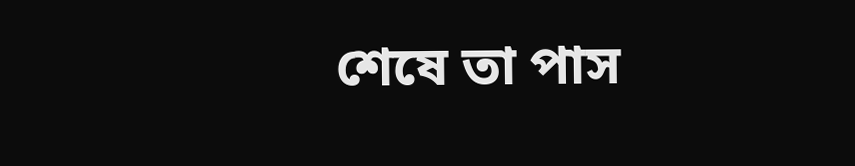শেষে তা পাস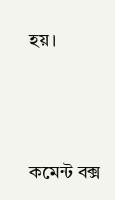হয়।




কমেন্ট বক্স